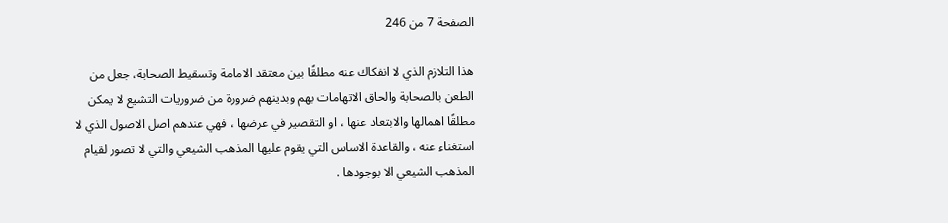الصفحة 7 من 246

هذا التلازم الذي لا انفكاك عنه مطلقًا بين معتقد الامامة وتسقيط الصحابة، جعل من الطعن بالصحابة والحاق الاتهامات بهم وبدينهم ضرورة من ضروريات التشيع لا يمكن مطلقًا اهمالها والابتعاد عنها ، او التقصير في عرضها ، فهي عندهم اصل الاصول الذي لا استغناء عنه ، والقاعدة الاساس التي يقوم عليها المذهب الشيعي والتي لا تصور لقيام المذهب الشيعي الا بوجودها .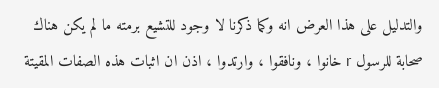والتدليل على هذا العرض انه وكما ذكرنا لا وجود للتشيع برمته ما لم يكن هناك صحابة للرسول r خانوا ، ونافقوا ، وارتدوا ، اذن ان اثبات هذه الصفات المقيتة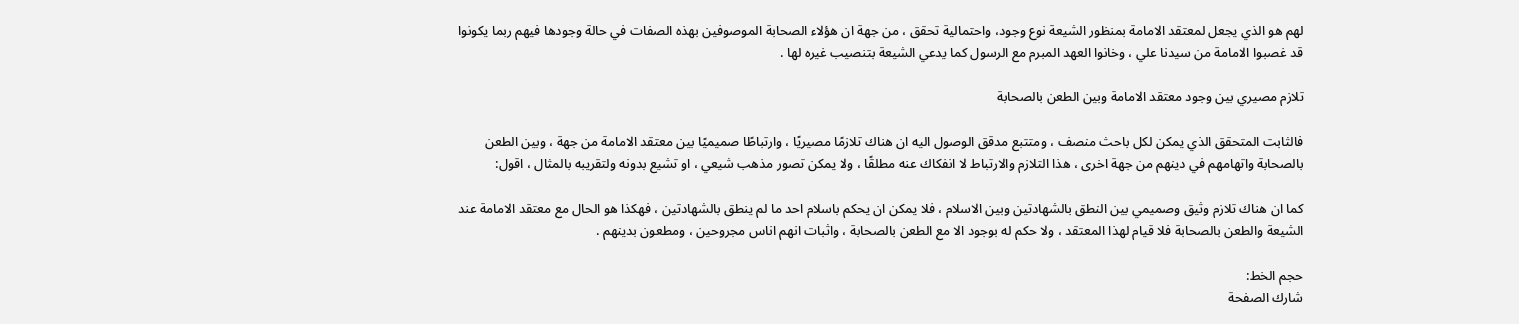لهم هو الذي يجعل لمعتقد الامامة بمنظور الشيعة نوع وجود، واحتمالية تحقق ، من جهة ان هؤلاء الصحابة الموصوفين بهذه الصفات في حالة وجودها فيهم ربما يكونوا قد غصبوا الامامة من سيدنا علي ، وخانوا العهد المبرم مع الرسول كما يدعي الشيعة بتنصيب غيره لها .

تلازم مصيري بين وجود معتقد الامامة وبين الطعن بالصحابة

فالثابت المتحقق الذي يمكن لكل باحث منصف ، ومتتبع مدقق الوصول اليه ان هناك تلازمًا مصيريًا ، وارتباطًا صميميًا بين معتقد الامامة من جهة ، وبين الطعن بالصحابة واتهامهم في دينهم من جهة اخرى ، هذا التلازم والارتباط لا انفكاك عنه مطلقًا ، ولا يمكن تصور مذهب شيعي ، او تشيع بدونه ولتقريبه بالمثال ، اقول:

كما ان هناك تلازم وثيق وصميمي بين النطق بالشهادتين وبين الاسلام ، فلا يمكن ان يحكم باسلام احد ما لم ينطق بالشهادتين ، فهكذا هو الحال مع معتقد الامامة عند الشيعة والطعن بالصحابة فلا قيام لهذا المعتقد ، ولا حكم له بوجود الا مع الطعن بالصحابة ، واثبات انهم اناس مجروحين ، ومطعون بدينهم .

حجم الخط:
شارك الصفحة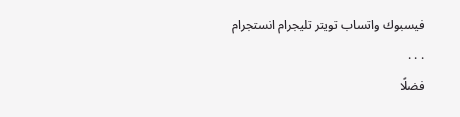فيسبوك واتساب تويتر تليجرام انستجرام
. . .
فضلًا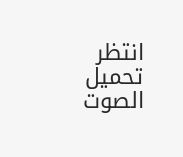انتظر تحميل الصوت